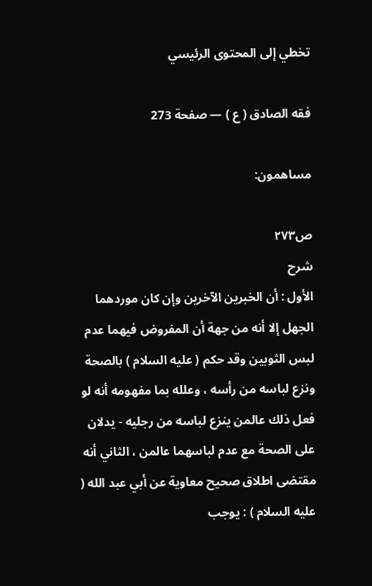تخطي إلى المحتوى الرئيسي

فقه الصادق ( ع ) — صفحة 273

مساهمون:

ص٢٧٣
شرح
الأول : أن الخبرين الآخرين وإن كان موردهما الجهل إلا أنه من جهة أن المفروض فيهما عدم لبس الثوبين وقد حكم ( عليه السلام ) بالصحة ونزع لباسه من رأسه ، وعلله بما مفهومه أنه لو فعل ذلك عالمن ينزع لباسه من رجليه - يدلان على الصحة مع عدم لباسهما عالمن ، الثاني أنه مقتضى اطلاق صحيح معاوية عن أبي عبد الله ( عليه السلام ) : يوجب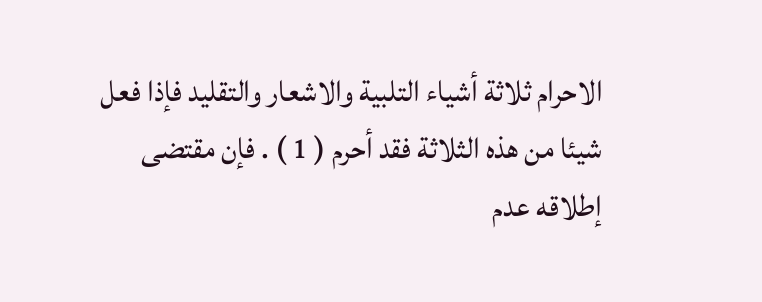الاحرام ثلاثة أشياء التلبية والاشعار والتقليد فإذا فعل شيئا من هذه الثلاثة فقد أحرم ( 1 ) . فإن مقتضى إطلاقه عدم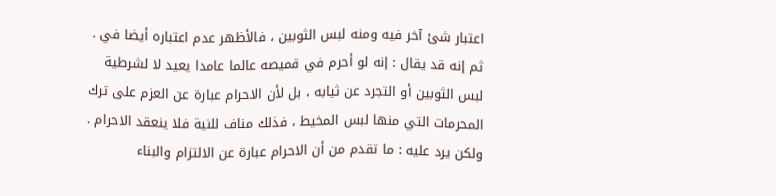اعتبار شئ آخر فيه ومنه لبس الثوبين ، فالأظهر عدم اعتباره أيضا في . ثم إنه قد يقال : إنه لو أحرم في قميصه عالما عامدا يعيد لا لشرطية لبس الثوبين أو التجرد عن ثيابه ، بل لأن الاحرام عبارة عن العزم على ترك المحرمات التي منها لبس المخيط ، فذلك مناف للنية فلا ينعقد الاحرام . ولكن يرد عليه : ما تقدم من أن الاحرام عبارة عن الالتزام والبناء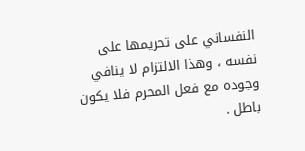النفساني على تحريمها على نفسه ، وهذا الالتزام لا ينافي وجوده مع فعل المحرم فلا يكون باطل .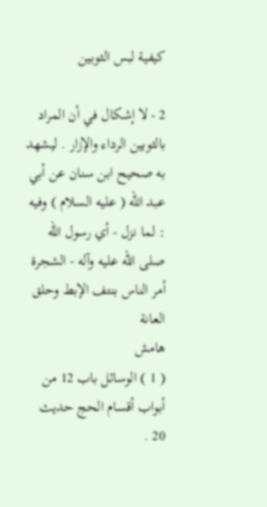كيفية لبس الثوبين

2 - لا إشكال في أن المراد بالثوبين الرداء والإزار . ليشهد به صحيح ابن سنان عن أبي عبد الله ( عليه السلام ) وفيه : لما نزل - أي رسول الله صلى الله عليه وآله - الشجرة أمر الناس بنتف الإبط وحلق العانة
هامش
( 1 ) الوسائل باب 12 من أبواب أقسام الحج حديث 20 .